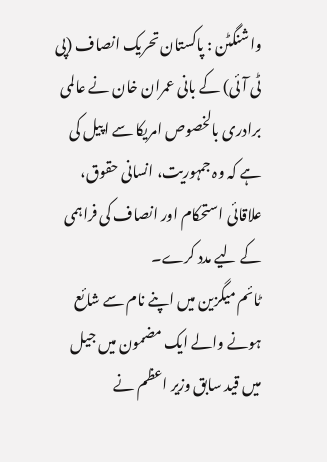واشنگٹن : پاکستان تحریک انصاف (پی ٹی آئی) کے بانی عمران خان نے عالمی برادری بالخصوص امریکا سے اپیل کی ہے کہ وہ جمہوریت، انسانی حقوق، علاقائی استحکام اور انصاف کی فراہمی کے لیے مدد کرے۔
ٹائم میگزین میں اپنے نام سے شائع ہونے والے ایک مضمون میں جیل میں قید سابق وزیر اعظم نے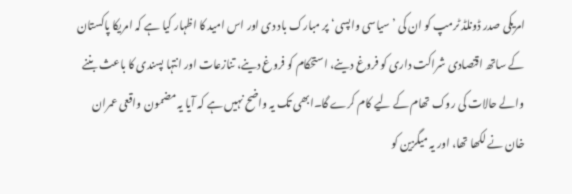امریکی صدر ڈونلڈ ٹرمپ کو ان کی ’سیاسی واپسی‘ پر مبارک باد دی اور اس امید کا اظہار کیا ہے کہ امریکا پاکستان کے ساتھ اقتصادی شراکت داری کو فروغ دینے، استحکام کو فروغ دینے، تنازعات اور انتہا پسندی کا باعث بننے والے حالات کی روک تھام کے لیے کام کرے گا۔ابھی تک یہ واضح نہیں ہے کہ آیا یہ مضمون واقعی عمران خان نے لکھا تھا، اور یہ میگزین کو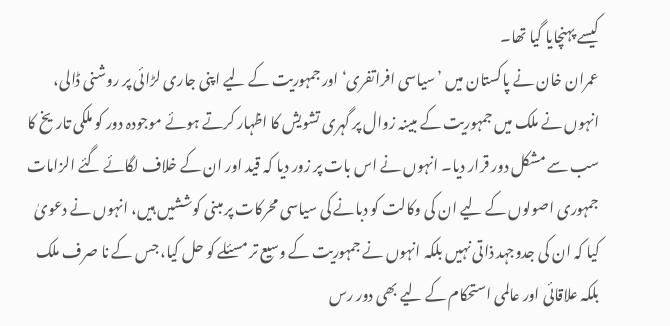کیسے پہنچایا گیا تھا۔
عمران خان نے پاکستان میں ’سیاسی افراتفری‘ اور جمہوریت کے لیے اپنی جاری لڑائی پر روشنی ڈالی، انہوں نے ملک میں جمہوریت کے مبینہ زوال پر گہری تشویش کا اظہار کرتے ہوئے موجودہ دور کو ملکی تاریخ کا سب سے مشکل دور قرار دیا۔ انہوں نے اس بات پر زور دیا کہ قید اور ان کے خلاف لگائے گئے الزامات جمہوری اصولوں کے لیے ان کی وکالت کو دبانے کی سیاسی محرکات پر مبنی کوششیں ہیں، انہوں نے دعویٰ کیا کہ ان کی جدوجہد ذاتی نہیں بلکہ انہوں نے جمہوریت کے وسیع تر مسئلے کو حل کیا، جس کے نا صرف ملک بلکہ علاقائی اور عالمی استحکام کے لیے بھی دور رس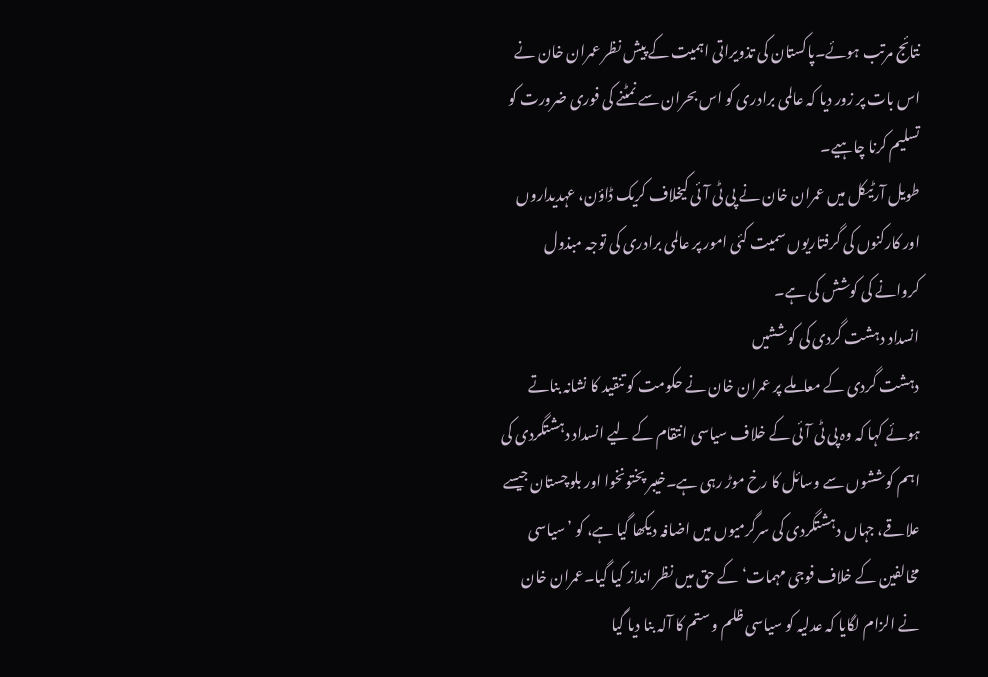نتائج مرتب ہوئے۔پاکستان کی تذویراتی اہمیت کے پیش نظر عمران خان نے اس بات پر زور دیا کہ عالمی برادری کو اس بحران سے نمٹنے کی فوری ضرورت کو تسلیم کرنا چاہیے۔
طویل آرٹیکل میں عمران خان نے پی ٹی آئی کیخلاف کریک ڈاؤن، عہدیداروں اور کارکنوں کی گرفتاریوں سمیت کئی امور پر عالمی برادری کی توجہ مبذول کروانے کی کوشش کی ہے۔
انسداد دہشت گردی کی کوششیں
دہشت گردی کے معاملے پر عمران خان نے حکومت کو تنقید کا نشانہ بناتے ہوئے کہا کہ وہ پی ٹی آئی کے خلاف سیاسی انتقام کے لیے انسداد دہشتگردی کی اہم کوششوں سے وسائل کا رخ موڑ رہی ہے۔خیبر پختونخوا اور بلوچستان جیسے علاقے، جہاں دہشتگردی کی سرگرمیوں میں اضافہ دیکھا گیا ہے، کو ’سیاسی مخالفین کے خلاف فوجی مہمات‘ کے حق میں نظر انداز کیا گیا۔عمران خان نے الزام لگایا کہ عدلیہ کو سیاسی ظلم و ستم کا آلہ بنا دیا گیا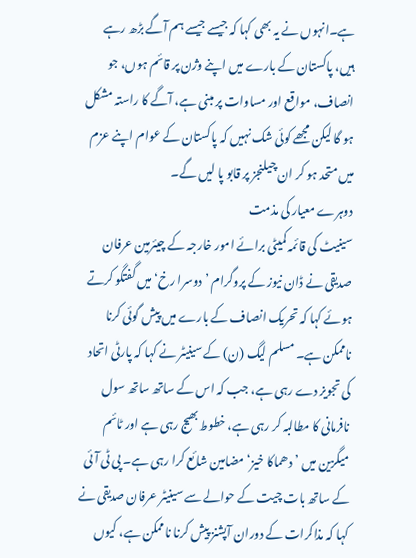ہے۔انہوں نے یہ بھی کہا کہ جیسے جیسے ہم آگے بڑھ رہے ہیں، پاکستان کے بارے میں اپنے وژن پر قائم ہوں، جو انصاف، مواقع اور مساوات پر مبنی ہے، آگے کا راستہ مشکل ہو گا لیکن مجھے کوئی شک نہیں کہ پاکستان کے عوام اپنے عزم میں متحد ہو کر ان چیلنجز پر قابو پا لیں گے۔
دوہرے معیار کی مذمت
سینیٹ کی قائمہ کمیٹی برائے امور خارجہ کے چیئرمین عرفان صدیقی نے ڈان نیوز کے پروگرام ’دوسرا رخ‘ میں گفتگو کرتے ہوئے کہا کہ تحریک انصاف کے بارے میں پیش گوئی کرنا ناممکن ہے۔ مسلم لیگ (ن) کے سینیٹر نے کہا کہ پارٹی اتحاد کی تجویز دے رہی ہے، جب کہ اس کے ساتھ ساتھ سول نافرمانی کا مطالبہ کر رہی ہے، خطوط بھیج رہی ہے اور ٹائم میگزین میں ’دھماکا خیز‘ مضامین شائع کرا رہی ہے۔ پی ٹی آئی کے ساتھ بات چیت کے حوالے سے سینیٹر عرفان صدیقی نے کہا کہ مذاکرات کے دوران آپشنز پیش کرنا ناممکن ہے، کیوں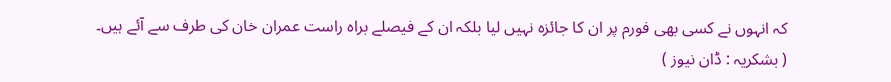کہ انہوں نے کسی بھی فورم پر ان کا جائزہ نہیں لیا بلکہ ان کے فیصلے براہ راست عمران خان کی طرف سے آئے ہیں۔
( بشکریہ : ڈان نیوز )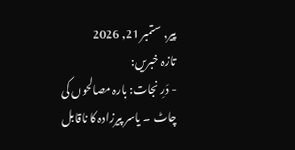پیر, ستمبر 21, 2026
تازہ خبریں:
- دَرِ نجات: بارہ مصالحوں کی چاٹ ۔ یاسر پیرزادہ کا ناقابل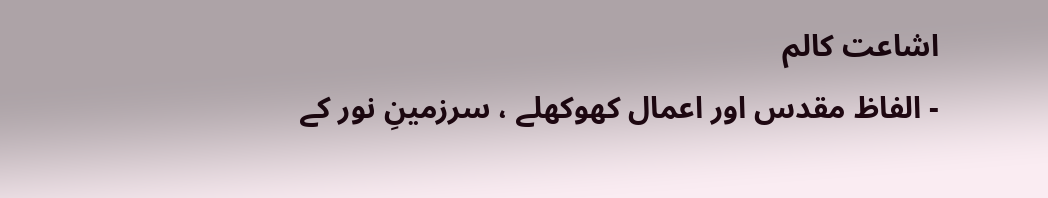اشاعت کالم
- الفاظ مقدس اور اعمال کھوکھلے ، سرزمینِ نور کے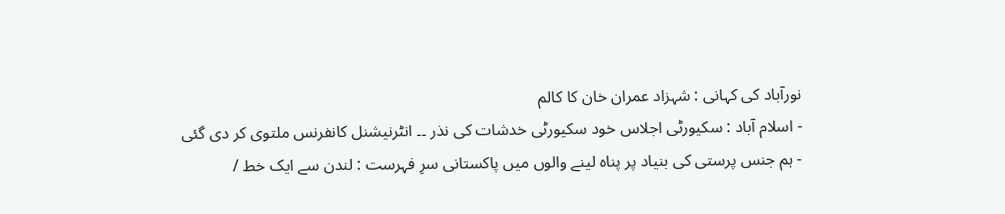نورآباد کی کہانی : شہزاد عمران خان کا کالم
- اسلام آباد : سکیورٹی اجلاس خود سکیورٹی خدشات کی نذر ۔۔ انٹرنیشنل کانفرنس ملتوی کر دی گئی
- ہم جنس پرستی کی بنیاد پر پناہ لینے والوں میں پاکستانی سرِ فہرست : لندن سے ایک خط /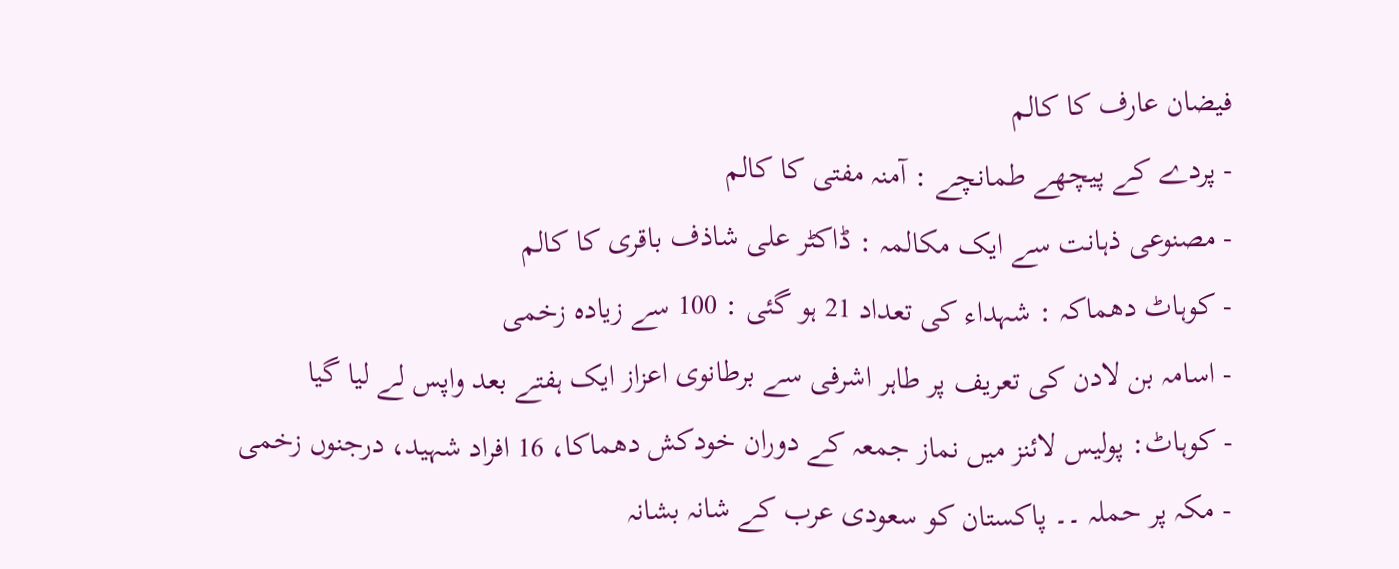فیضان عارف کا کالم
- پردے کے پیچھے طمانچے : آمنہ مفتی کا کالم
- مصنوعی ذہانت سے ایک مکالمہ : ڈاکٹر علی شاذف باقری کا کالم
- کوہاٹ دھماکہ : شہداء کی تعداد 21 ہو گئی : 100 سے زیادہ زخمی
- اسامہ بن لادن کی تعریف پر طاہر اشرفی سے برطانوی اعزاز ایک ہفتے بعد واپس لے لیا گیا
- کوہاٹ: پولیس لائنز میں نماز جمعہ کے دوران خودکش دھماکا، 16 افراد شہید، درجنوں زخمی
- مکہ پر حملہ ۔۔ پاکستان کو سعودی عرب کے شانہ بشانہ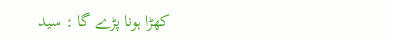کھڑا ہونا پڑے گا : سید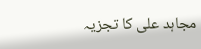مجاہد علی کا تجزیہ